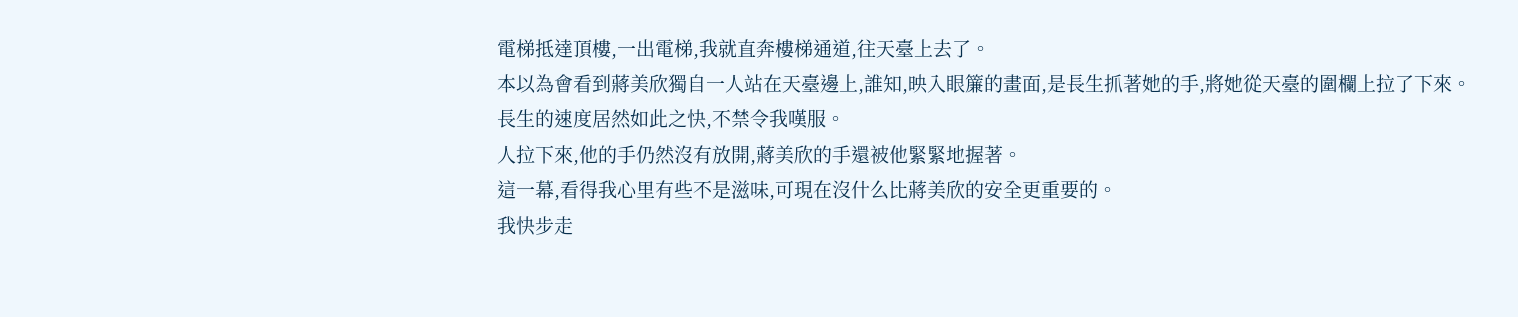電梯抵達頂樓,一出電梯,我就直奔樓梯通道,往天臺上去了。
本以為會看到蔣美欣獨自一人站在天臺邊上,誰知,映入眼簾的畫面,是長生抓著她的手,將她從天臺的圍欄上拉了下來。
長生的速度居然如此之快,不禁令我嘆服。
人拉下來,他的手仍然沒有放開,蔣美欣的手還被他緊緊地握著。
這一幕,看得我心里有些不是滋味,可現在沒什么比蔣美欣的安全更重要的。
我快步走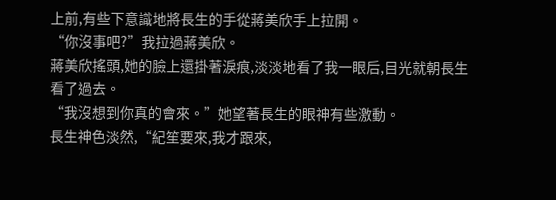上前,有些下意識地將長生的手從蔣美欣手上拉開。
“你沒事吧?”我拉過蔣美欣。
蔣美欣搖頭,她的臉上還掛著淚痕,淡淡地看了我一眼后,目光就朝長生看了過去。
“我沒想到你真的會來。”她望著長生的眼神有些激動。
長生神色淡然,“紀笙要來,我才跟來,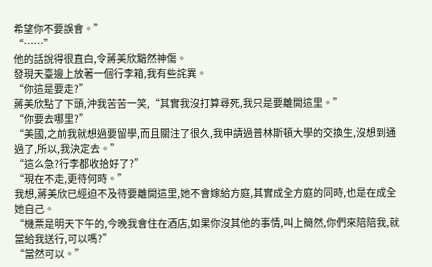希望你不要誤會。”
“……”
他的話說得很直白,令蔣美欣黯然神傷。
發現天臺邊上放著一個行李箱,我有些詫異。
“你這是要走?”
蔣美欣點了下頭,沖我苦苦一笑,“其實我沒打算尋死,我只是要離開這里。”
“你要去哪里?”
“美國,之前我就想過要留學,而且關注了很久,我申請過普林斯頓大學的交換生,沒想到通過了,所以,我決定去。”
“這么急?行李都收拾好了?”
“現在不走,更待何時。”
我想,蔣美欣已經迫不及待要離開這里,她不會嫁給方庭,其實成全方庭的同時,也是在成全她自己。
“機票是明天下午的,今晚我會住在酒店,如果你沒其他的事情,叫上簡然,你們來陪陪我,就當給我送行,可以嗎?”
“當然可以。”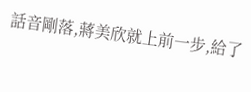話音剛落,蔣美欣就上前一步,給了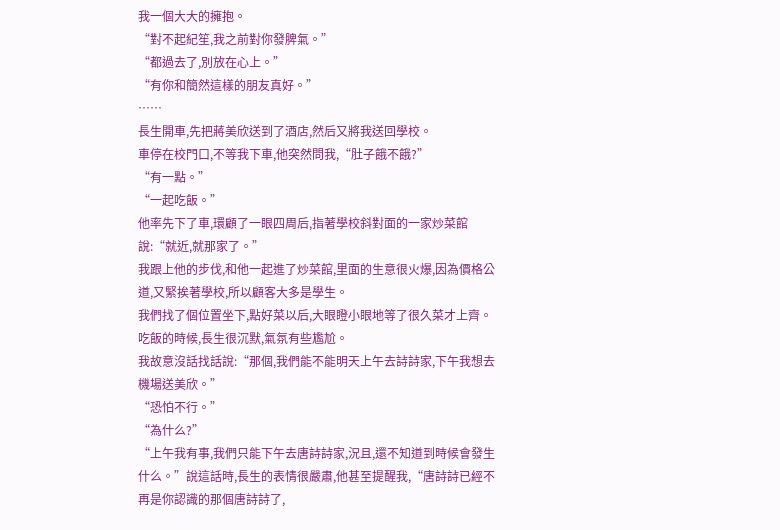我一個大大的擁抱。
“對不起紀笙,我之前對你發脾氣。”
“都過去了,別放在心上。”
“有你和簡然這樣的朋友真好。”
……
長生開車,先把蔣美欣送到了酒店,然后又將我送回學校。
車停在校門口,不等我下車,他突然問我,“肚子餓不餓?”
“有一點。”
“一起吃飯。”
他率先下了車,環顧了一眼四周后,指著學校斜對面的一家炒菜館說:“就近,就那家了。”
我跟上他的步伐,和他一起進了炒菜館,里面的生意很火爆,因為價格公道,又緊挨著學校,所以顧客大多是學生。
我們找了個位置坐下,點好菜以后,大眼瞪小眼地等了很久菜才上齊。
吃飯的時候,長生很沉默,氣氛有些尷尬。
我故意沒話找話說:“那個,我們能不能明天上午去詩詩家,下午我想去機場送美欣。”
“恐怕不行。”
“為什么?”
“上午我有事,我們只能下午去唐詩詩家,況且,還不知道到時候會發生什么。”說這話時,長生的表情很嚴肅,他甚至提醒我,“唐詩詩已經不再是你認識的那個唐詩詩了,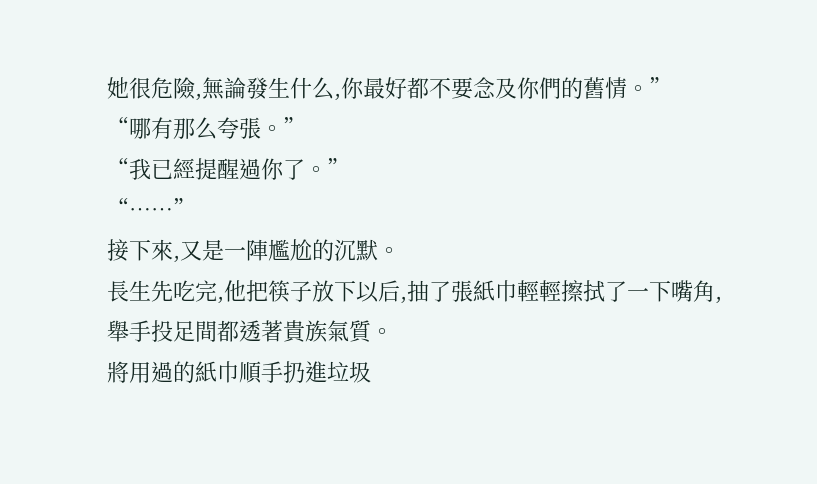她很危險,無論發生什么,你最好都不要念及你們的舊情。”
“哪有那么夸張。”
“我已經提醒過你了。”
“……”
接下來,又是一陣尷尬的沉默。
長生先吃完,他把筷子放下以后,抽了張紙巾輕輕擦拭了一下嘴角,舉手投足間都透著貴族氣質。
將用過的紙巾順手扔進垃圾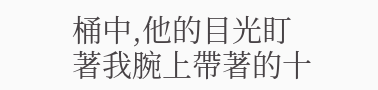桶中,他的目光盯著我腕上帶著的十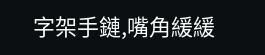字架手鏈,嘴角緩緩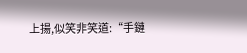上揚,似笑非笑道:“手鏈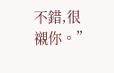不錯,很襯你。”